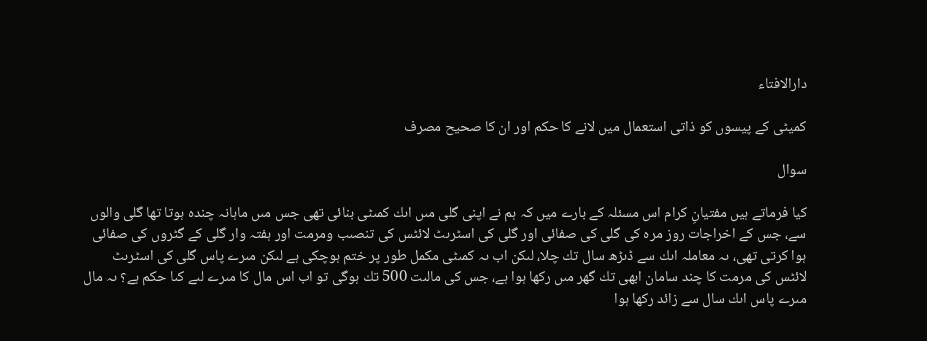دارالافتاء

كميٹی كے پیسوں كو ذاتی استعمال ميں لانے كا حكم اور ان كا صحيح مصرف

سوال

کیا فرماتے ہیں مفتیانِ کرام اس مسئلہ کے بارے میں کہ ہم نے اپنى گلى مىں اىك كمىٹى بنائى تھى جس مىں ماہانہ چندہ ہوتا تھا گلى والوں سے، جس كے اخراجات روز مرہ كى گلى كى صفائى اور گلى كى اسٹرىٹ لائٹس كى تنصىب ومرمت اور ہفتہ وار گلى كے گٹروں كى صفائى ہوا كرتى تھى، ىہ معاملہ اىك سے ڈىڑھ سال تك چلا، لىكن اب ىہ كمىٹى مكمل طور پر ختم ہوچكى ہے لىكن مىرے پاس گلى كى اسٹرىٹ لائٹس كى مرمت كا چند سامان ابھى تك گھر مىں ركھا ہوا ہے، جس كى مالىت 500 تك ہوگى تو اب اس مال كا مىرے لىے كىا حكم ہے؟ ىہ مال مىرے پاس اىك سال سے زائد ركھا ہوا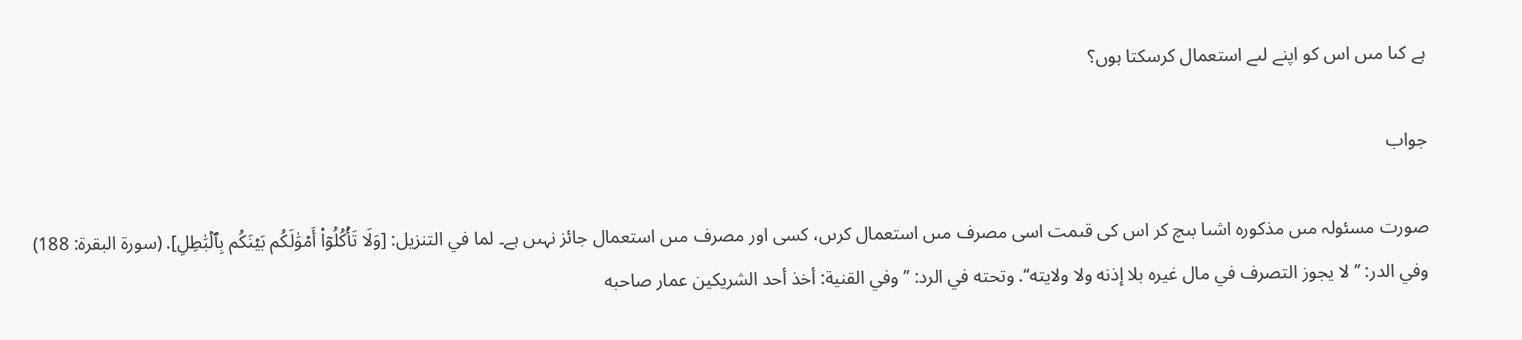ہے كىا مىں اس كو اپنے لىے استعمال كرسكتا ہوں؟

جواب

صورت مسئولہ مىں مذكورہ اشىا بىچ كر اس كى قىمت اسى مصرف مىں استعمال كرىں، كسى اور مصرف مىں استعمال جائز نہىں ہے۔ لما في التنزيل: [وَلَا تَأۡكُلُوٓاْ أَمۡوَٰلَكُم بَيۡنَكُم بِٱلۡبَٰطِلِ]. (سورة البقرة: 188) وفي الدر: ’’لا يجوز التصرف في مال غيره بلا إذنه ولا ولايته‘‘. وتحته في الرد: ’’ وفي القنية: أخذ أحد الشريكين عمار صاحبه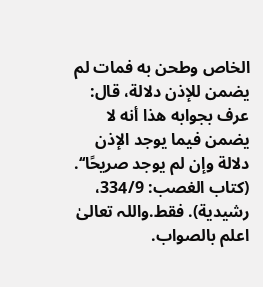الخاص وطحن به فمات لم يضمن للإذن دلالة، قال: عرف بجوابه هذا أنه لا يضمن فيما يوجد الإذن دلالة وإن لم يوجد صريحًا‘‘. (كتاب الغصب: 334/9، رشيدية). فقط.واللہ تعالیٰ اعلم بالصواب.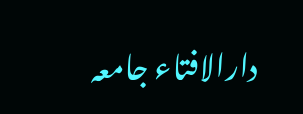دارالافتاء جامعہ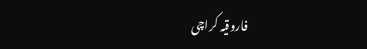فاروقیہ کراچی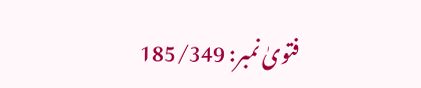فتویٰ نمبر: 185/349